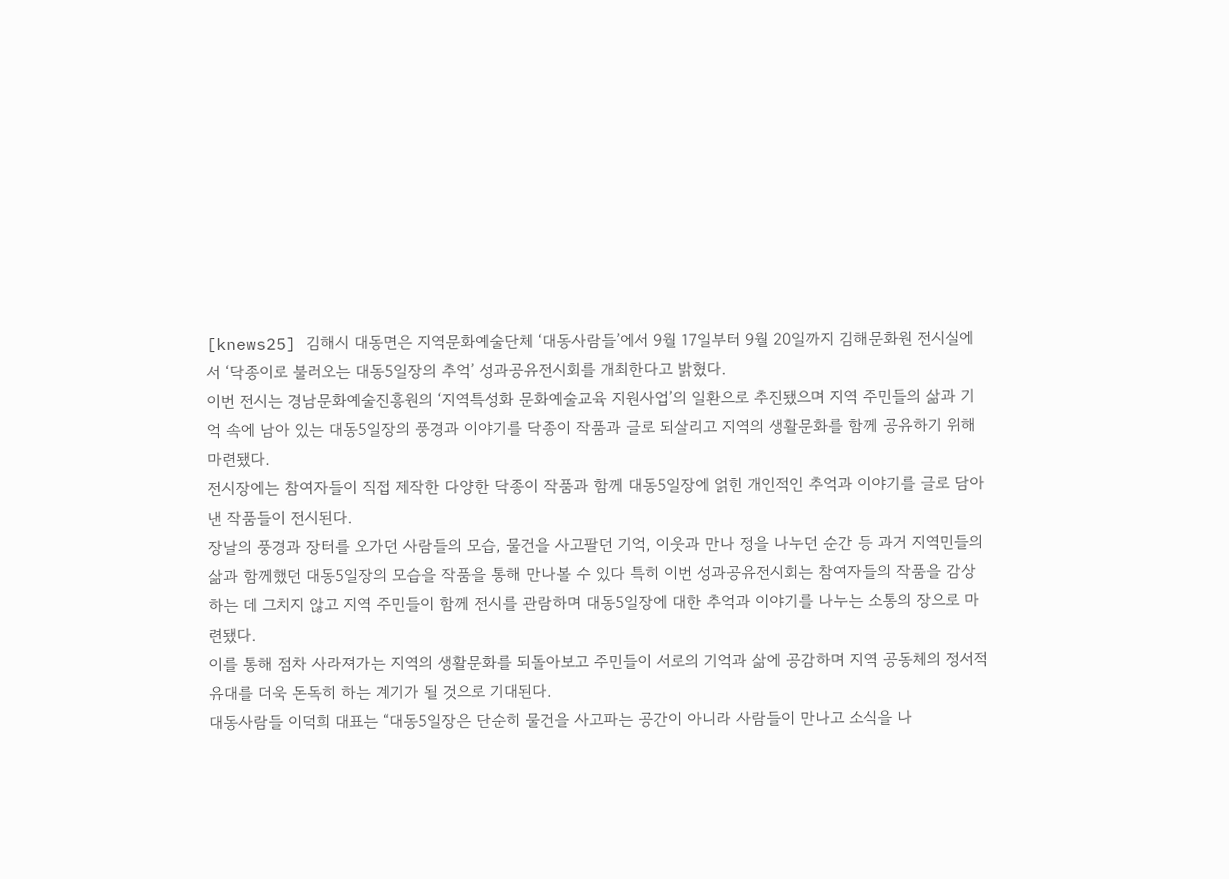[knews25] 김해시 대동면은 지역문화예술단체 ‘대동사람들’에서 9월 17일부터 9월 20일까지 김해문화원 전시실에서 ‘닥종이로 불러오는 대동5일장의 추억’ 성과공유전시회를 개최한다고 밝혔다.
이번 전시는 경남문화예술진흥원의 ‘지역특성화 문화예술교육 지원사업’의 일환으로 추진됐으며 지역 주민들의 삶과 기억 속에 남아 있는 대동5일장의 풍경과 이야기를 닥종이 작품과 글로 되살리고 지역의 생활문화를 함께 공유하기 위해 마련됐다.
전시장에는 참여자들이 직접 제작한 다양한 닥종이 작품과 함께 대동5일장에 얽힌 개인적인 추억과 이야기를 글로 담아낸 작품들이 전시된다.
장날의 풍경과 장터를 오가던 사람들의 모습, 물건을 사고팔던 기억, 이웃과 만나 정을 나누던 순간 등 과거 지역민들의 삶과 함께했던 대동5일장의 모습을 작품을 통해 만나볼 수 있다 특히 이번 성과공유전시회는 참여자들의 작품을 감상하는 데 그치지 않고 지역 주민들이 함께 전시를 관람하며 대동5일장에 대한 추억과 이야기를 나누는 소통의 장으로 마련됐다.
이를 통해 점차 사라져가는 지역의 생활문화를 되돌아보고 주민들이 서로의 기억과 삶에 공감하며 지역 공동체의 정서적 유대를 더욱 돈독히 하는 계기가 될 것으로 기대된다.
대동사람들 이덕희 대표는 “대동5일장은 단순히 물건을 사고파는 공간이 아니라 사람들이 만나고 소식을 나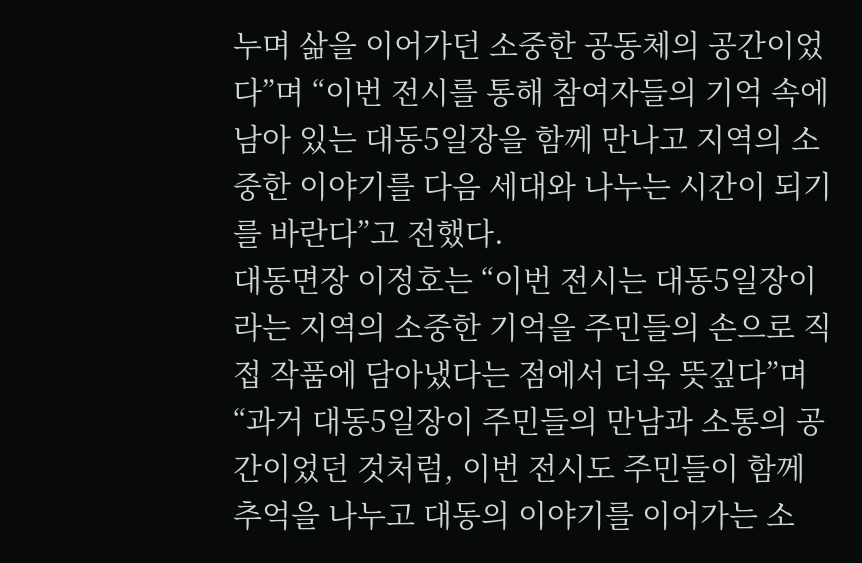누며 삶을 이어가던 소중한 공동체의 공간이었다”며 “이번 전시를 통해 참여자들의 기억 속에 남아 있는 대동5일장을 함께 만나고 지역의 소중한 이야기를 다음 세대와 나누는 시간이 되기를 바란다”고 전했다.
대동면장 이정호는 “이번 전시는 대동5일장이라는 지역의 소중한 기억을 주민들의 손으로 직접 작품에 담아냈다는 점에서 더욱 뜻깊다”며 “과거 대동5일장이 주민들의 만남과 소통의 공간이었던 것처럼, 이번 전시도 주민들이 함께 추억을 나누고 대동의 이야기를 이어가는 소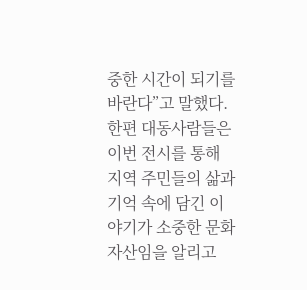중한 시간이 되기를 바란다”고 말했다.
한편 대동사람들은 이번 전시를 통해 지역 주민들의 삶과 기억 속에 담긴 이야기가 소중한 문화자산임을 알리고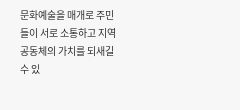문화예술을 매개로 주민들이 서로 소통하고 지역 공동체의 가치를 되새길 수 있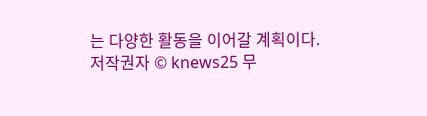는 다양한 활동을 이어갈 계획이다.
저작권자 © knews25 무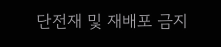단전재 및 재배포 금지